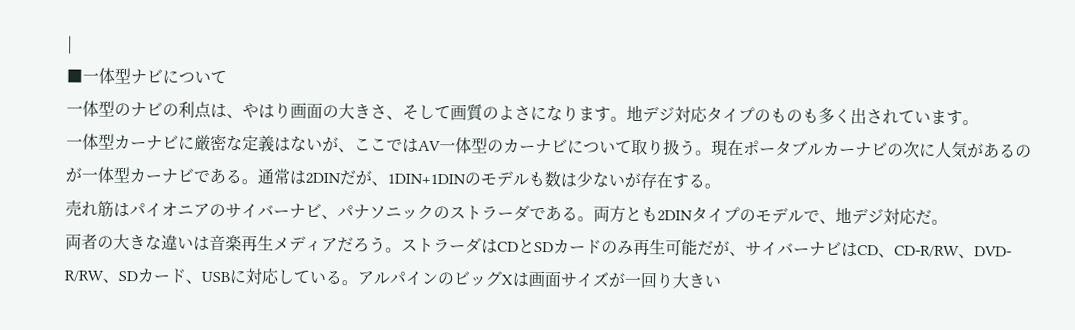|
■一体型ナビについて
一体型のナビの利点は、やはり画面の大きさ、そして画質のよさになります。地デジ対応タイプのものも多く出されています。
一体型カーナビに厳密な定義はないが、ここではAV一体型のカーナビについて取り扱う。現在ポータブルカーナビの次に人気があるのが一体型カーナビである。通常は2DINだが、1DIN+1DINのモデルも数は少ないが存在する。
売れ筋はパイオニアのサイバーナビ、パナソニックのストラーダである。両方とも2DINタイプのモデルで、地デジ対応だ。
両者の大きな違いは音楽再生メディアだろう。ストラーダはCDとSDカードのみ再生可能だが、サイバーナビはCD、CD-R/RW、DVD-R/RW、SDカード、USBに対応している。アルパインのビッグXは画面サイズが一回り大きい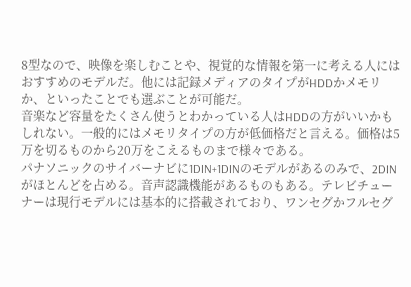8型なので、映像を楽しむことや、視覚的な情報を第一に考える人にはおすすめのモデルだ。他には記録メディアのタイプがHDDかメモリか、といったことでも選ぶことが可能だ。
音楽など容量をたくさん使うとわかっている人はHDDの方がいいかもしれない。一般的にはメモリタイプの方が低価格だと言える。価格は5万を切るものから20万をこえるものまで様々である。
パナソニックのサイバーナビに1DIN+1DINのモデルがあるのみで、2DINがほとんどを占める。音声認識機能があるものもある。テレビチューナーは現行モデルには基本的に搭載されており、ワンセグかフルセグ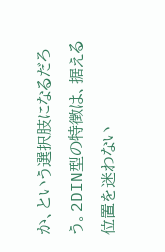か、という選択肢になるだろう。2DIN型の特徴は、据える位置を迷わない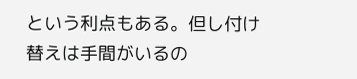という利点もある。但し付け替えは手間がいるの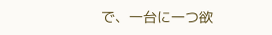で、一台に一つ欲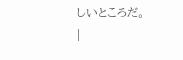しいところだ。
|